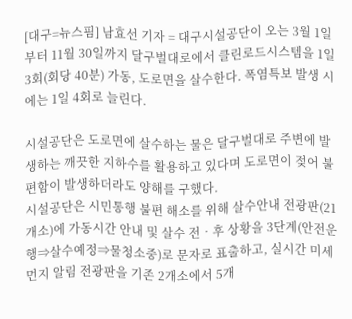[대구=뉴스핌] 남효선 기자 = 대구시설공단이 오는 3월 1일부터 11월 30일까지 달구벌대로에서 클린로드시스템을 1일 3회(회당 40분) 가동, 도로면을 살수한다. 폭염특보 발생 시에는 1일 4회로 늘린다.

시설공단은 도로면에 살수하는 물은 달구벌대로 주변에 발생하는 깨끗한 지하수를 활용하고 있다며 도로면이 젖어 불편함이 발생하더라도 양해를 구했다.
시설공단은 시민통행 불편 해소를 위해 살수안내 전광판(21개소)에 가동시간 안내 및 살수 전‧후 상황을 3단계(안전운행⇒살수예정⇒물청소중)로 문자로 표출하고, 실시간 미세먼지 알림 전광판을 기존 2개소에서 5개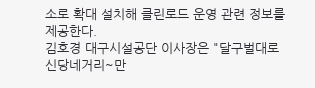소로 확대 설치해 클린로드 운영 관련 정보를 제공한다.
김호경 대구시설공단 이사장은 "달구벌대로 신당네거리~만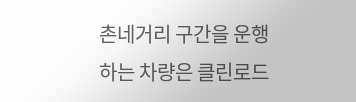촌네거리 구간을 운행하는 차량은 클린로드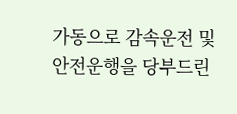가동으로 감속운전 및 안전운행을 당부드린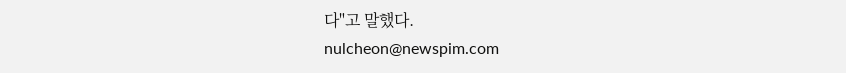다"고 말했다.
nulcheon@newspim.com